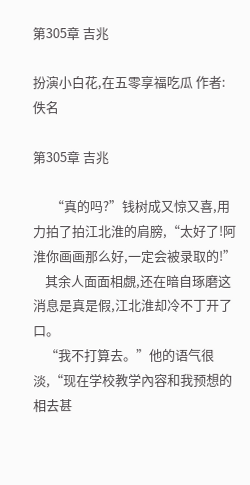第305章 吉兆

扮演小白花,在五零享福吃瓜 作者:佚名

第305章 吉兆

      “真的吗?”钱树成又惊又喜,用力拍了拍江北淮的肩膀,“太好了!阿淮你画画那么好,一定会被录取的!”
    其余人面面相覷,还在暗自琢磨这消息是真是假,江北淮却冷不丁开了口。
    “我不打算去。”他的语气很淡,“现在学校教学內容和我预想的相去甚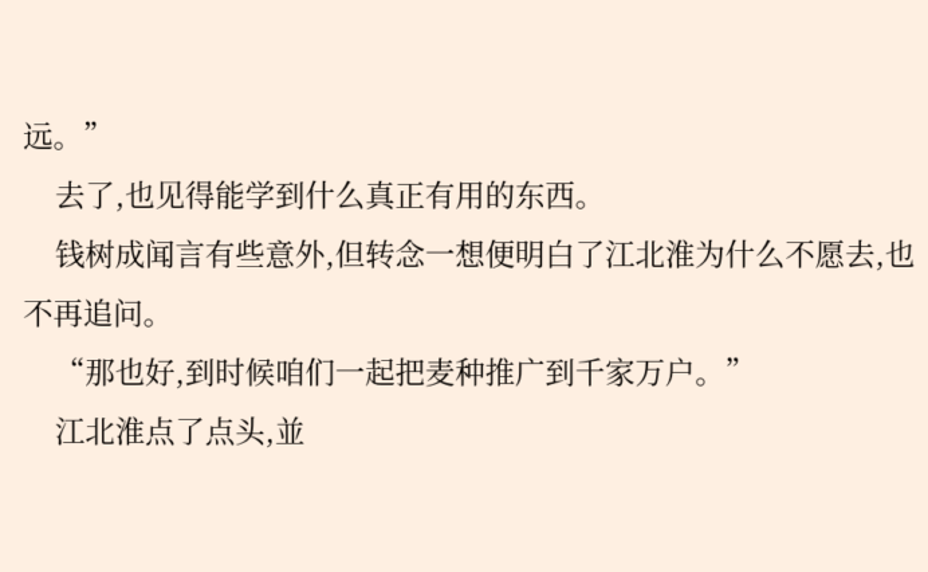远。”
    去了,也见得能学到什么真正有用的东西。
    钱树成闻言有些意外,但转念一想便明白了江北淮为什么不愿去,也不再追问。
    “那也好,到时候咱们一起把麦种推广到千家万户。”
    江北淮点了点头,並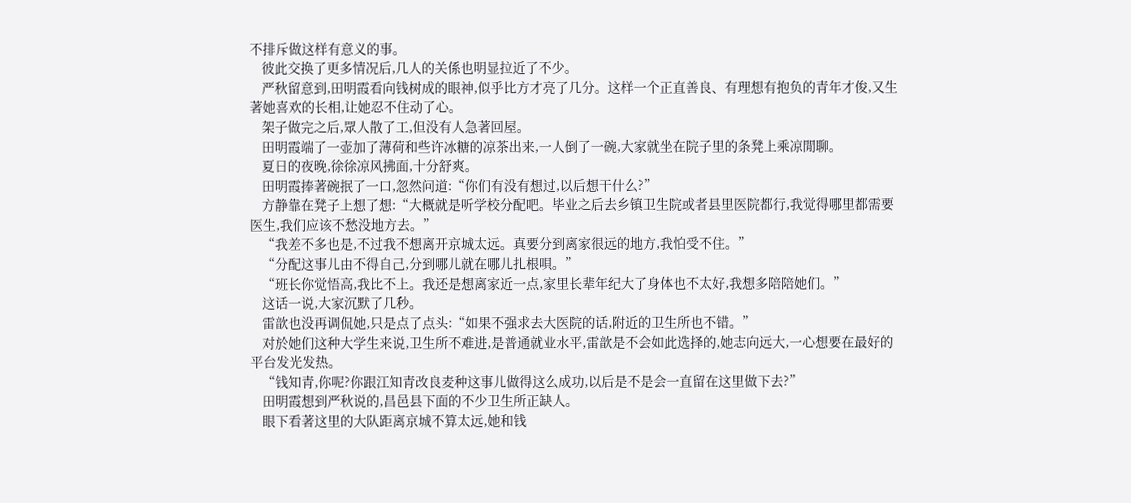不排斥做这样有意义的事。
    彼此交换了更多情况后,几人的关係也明显拉近了不少。
    严秋留意到,田明霞看向钱树成的眼神,似乎比方才亮了几分。这样一个正直善良、有理想有抱负的青年才俊,又生著她喜欢的长相,让她忍不住动了心。
    架子做完之后,眾人散了工,但没有人急著回屋。
    田明霞端了一壶加了薄荷和些许冰糖的凉茶出来,一人倒了一碗,大家就坐在院子里的条凳上乘凉閒聊。
    夏日的夜晚,徐徐凉风拂面,十分舒爽。
    田明霞捧著碗抿了一口,忽然问道:“你们有没有想过,以后想干什么?”
    方静靠在凳子上想了想:“大概就是听学校分配吧。毕业之后去乡镇卫生院或者县里医院都行,我觉得哪里都需要医生,我们应该不愁没地方去。”
    “我差不多也是,不过我不想离开京城太远。真要分到离家很远的地方,我怕受不住。”
    “分配这事儿由不得自己,分到哪儿就在哪儿扎根唄。”
    “班长你觉悟高,我比不上。我还是想离家近一点,家里长辈年纪大了身体也不太好,我想多陪陪她们。”
    这话一说,大家沉默了几秒。
    雷歆也没再调侃她,只是点了点头:“如果不强求去大医院的话,附近的卫生所也不错。”
    对於她们这种大学生来说,卫生所不难进,是普通就业水平,雷歆是不会如此选择的,她志向远大,一心想要在最好的平台发光发热。
    “钱知青,你呢?你跟江知青改良麦种这事儿做得这么成功,以后是不是会一直留在这里做下去?”
    田明霞想到严秋说的,昌邑县下面的不少卫生所正缺人。
    眼下看著这里的大队距离京城不算太远,她和钱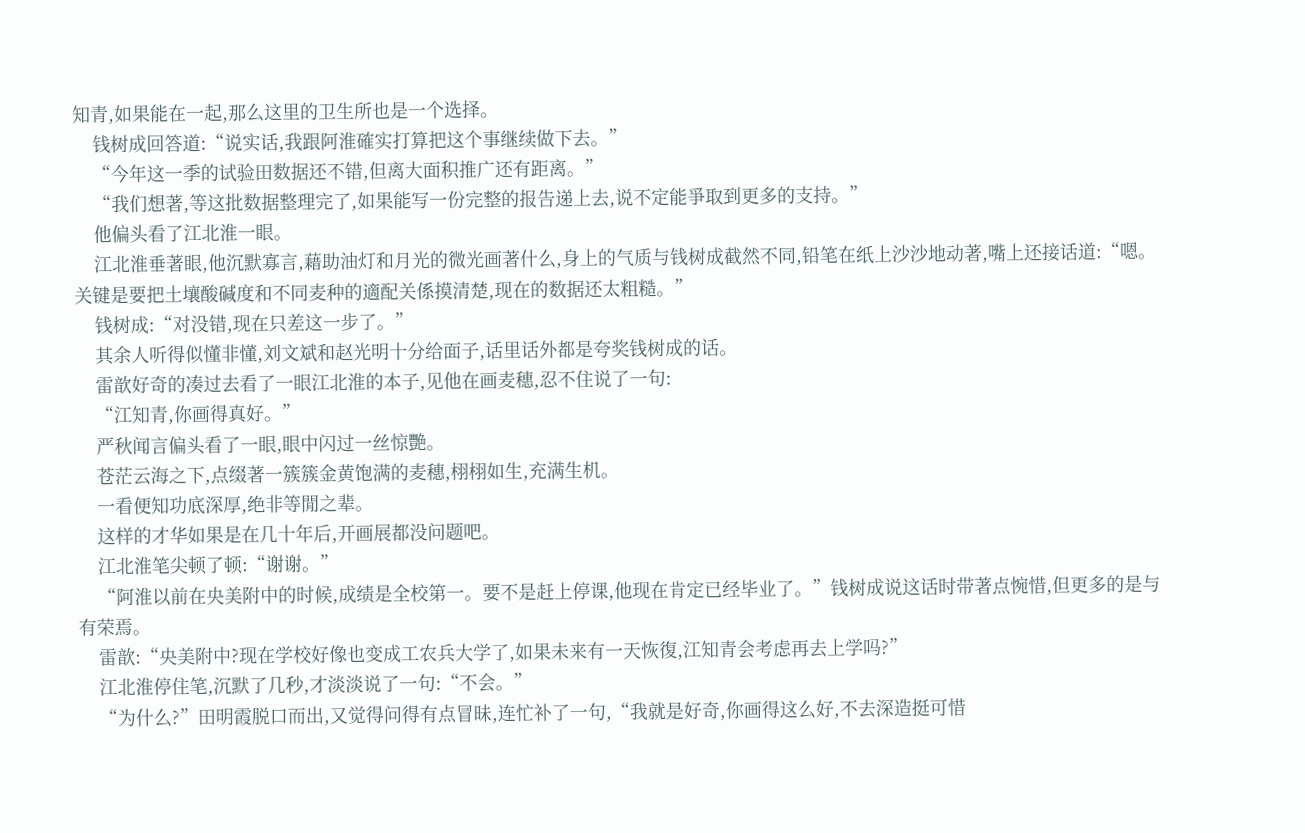知青,如果能在一起,那么这里的卫生所也是一个选择。
    钱树成回答道:“说实话,我跟阿淮確实打算把这个事继续做下去。”
    “今年这一季的试验田数据还不错,但离大面积推广还有距离。”
    “我们想著,等这批数据整理完了,如果能写一份完整的报告递上去,说不定能爭取到更多的支持。”
    他偏头看了江北淮一眼。
    江北淮垂著眼,他沉默寡言,藉助油灯和月光的微光画著什么,身上的气质与钱树成截然不同,铅笔在纸上沙沙地动著,嘴上还接话道:“嗯。关键是要把土壤酸碱度和不同麦种的適配关係摸清楚,现在的数据还太粗糙。”
    钱树成:“对没错,现在只差这一步了。”
    其余人听得似懂非懂,刘文斌和赵光明十分给面子,话里话外都是夸奖钱树成的话。
    雷歆好奇的凑过去看了一眼江北淮的本子,见他在画麦穗,忍不住说了一句:
    “江知青,你画得真好。”
    严秋闻言偏头看了一眼,眼中闪过一丝惊艷。
    苍茫云海之下,点缀著一簇簇金黄饱满的麦穗,栩栩如生,充满生机。
    一看便知功底深厚,绝非等閒之辈。
    这样的才华如果是在几十年后,开画展都没问题吧。
    江北淮笔尖顿了顿:“谢谢。”
    “阿淮以前在央美附中的时候,成绩是全校第一。要不是赶上停课,他现在肯定已经毕业了。”钱树成说这话时带著点惋惜,但更多的是与有荣焉。
    雷歆:“央美附中?现在学校好像也变成工农兵大学了,如果未来有一天恢復,江知青会考虑再去上学吗?”
    江北淮停住笔,沉默了几秒,才淡淡说了一句:“不会。”
    “为什么?”田明霞脱口而出,又觉得问得有点冒昧,连忙补了一句,“我就是好奇,你画得这么好,不去深造挺可惜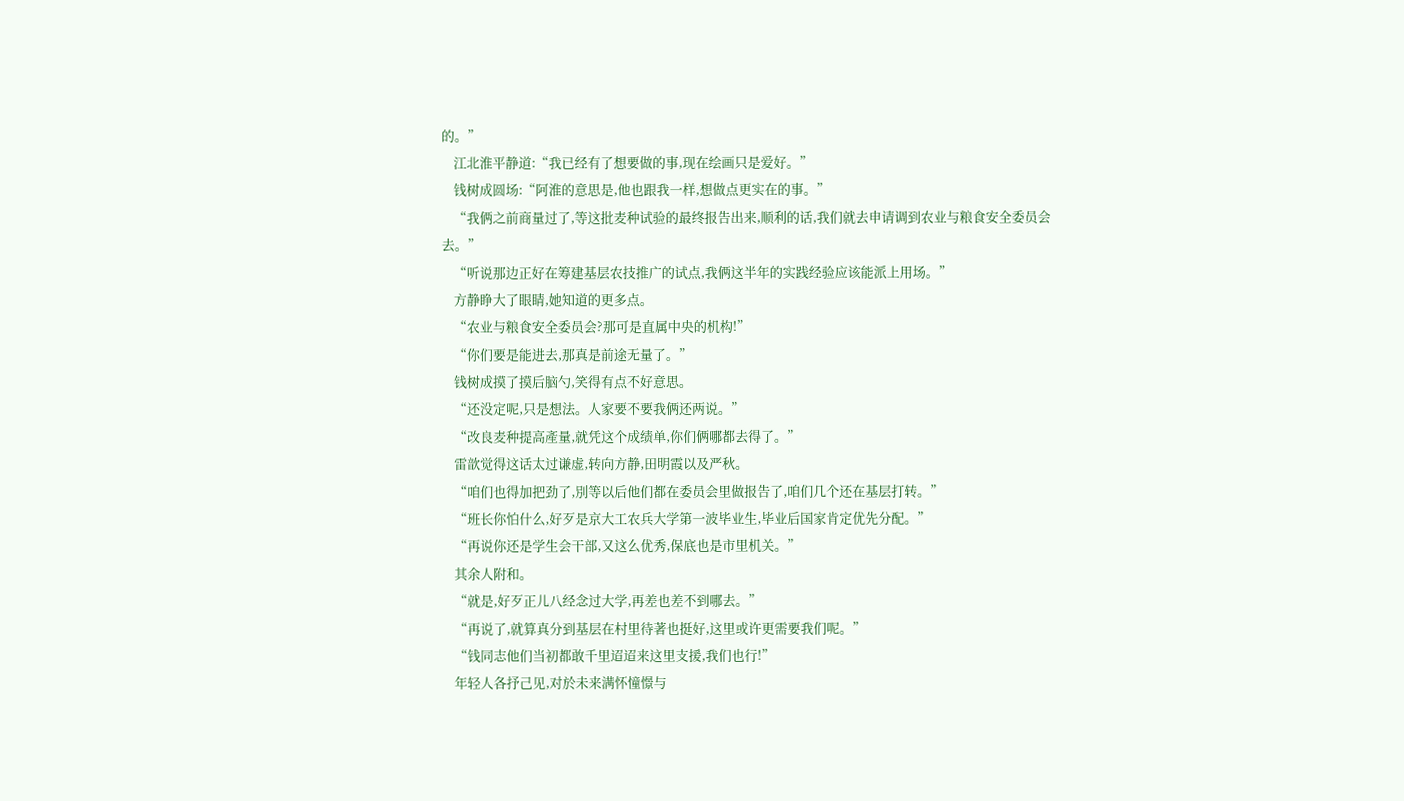的。”
    江北淮平静道:“我已经有了想要做的事,现在绘画只是爱好。”
    钱树成圆场:“阿淮的意思是,他也跟我一样,想做点更实在的事。”
    “我俩之前商量过了,等这批麦种试验的最终报告出来,顺利的话,我们就去申请调到农业与粮食安全委员会去。”
    “听说那边正好在筹建基层农技推广的试点,我俩这半年的实践经验应该能派上用场。”
    方静睁大了眼睛,她知道的更多点。
    “农业与粮食安全委员会?那可是直属中央的机构!”
    “你们要是能进去,那真是前途无量了。”
    钱树成摸了摸后脑勺,笑得有点不好意思。
    “还没定呢,只是想法。人家要不要我俩还两说。”
    “改良麦种提高產量,就凭这个成绩单,你们俩哪都去得了。”
    雷歆觉得这话太过谦虚,转向方静,田明霞以及严秋。
    “咱们也得加把劲了,別等以后他们都在委员会里做报告了,咱们几个还在基层打转。”
    “班长你怕什么,好歹是京大工农兵大学第一波毕业生,毕业后国家肯定优先分配。”
    “再说你还是学生会干部,又这么优秀,保底也是市里机关。”
    其余人附和。
    “就是,好歹正儿八经念过大学,再差也差不到哪去。”
    “再说了,就算真分到基层在村里待著也挺好,这里或许更需要我们呢。”
    “钱同志他们当初都敢千里迢迢来这里支援,我们也行!”
    年轻人各抒己见,对於未来满怀憧憬与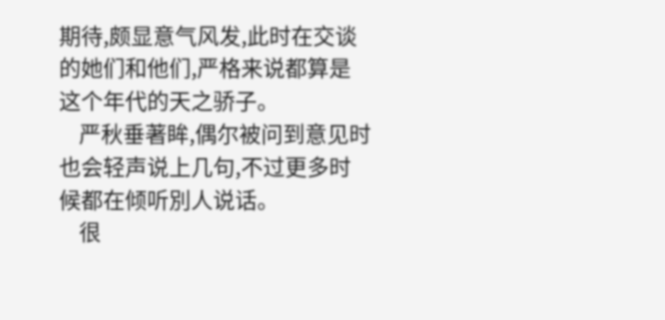期待,颇显意气风发,此时在交谈的她们和他们,严格来说都算是这个年代的天之骄子。
    严秋垂著眸,偶尔被问到意见时也会轻声说上几句,不过更多时候都在倾听別人说话。
    很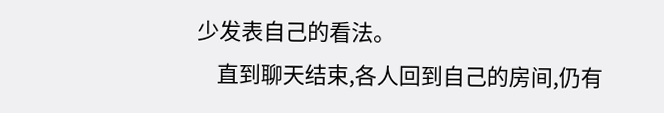少发表自己的看法。
    直到聊天结束,各人回到自己的房间,仍有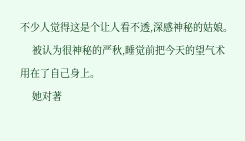不少人觉得这是个让人看不透,深感神秘的姑娘。
    被认为很神秘的严秋,睡觉前把今天的望气术用在了自己身上。
    她对著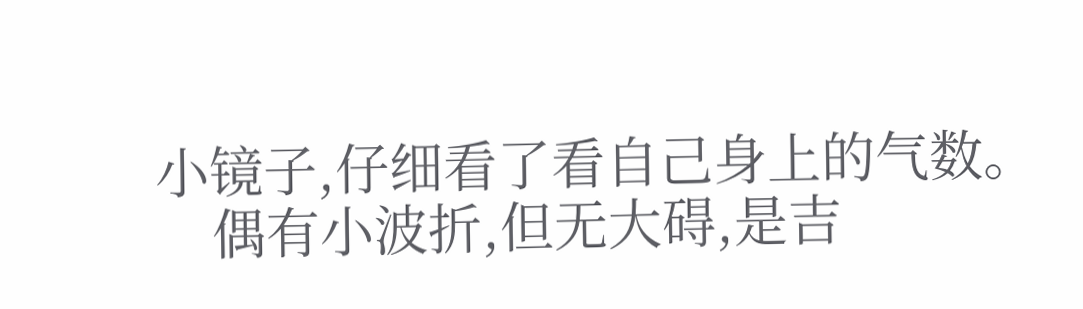小镜子,仔细看了看自己身上的气数。
    偶有小波折,但无大碍,是吉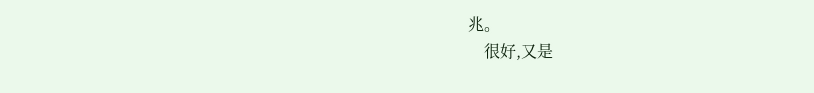兆。
    很好,又是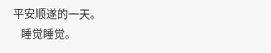平安顺遂的一天。
    睡觉睡觉。